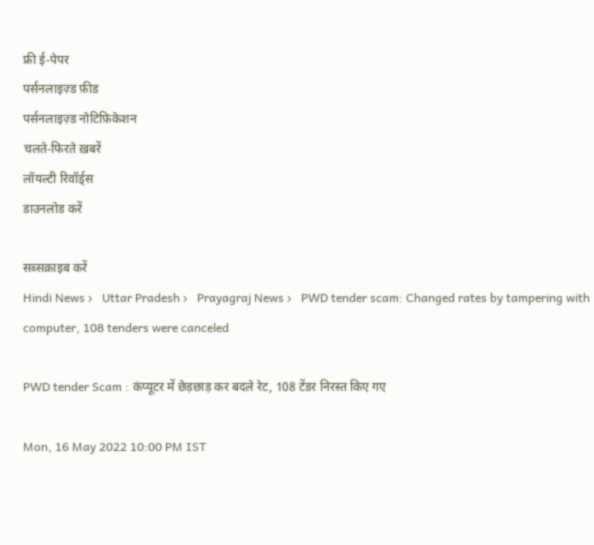फ्री ई-पेपर
पर्सनलाइज़्ड फ़ीड
पर्सनलाइज़्ड नोटिफ़िकेशन
चलते-फिरते ख़बरें
लॉयल्टी रिवॉर्ड्स
डाउनलोड करें

सब्सक्राइब करें
Hindi News ›   Uttar Pradesh ›   Prayagraj News ›   PWD tender scam: Changed rates by tampering with computer, 108 tenders were canceled

PWD tender Scam : कंप्यूटर में छेड़छाड़ कर बदले रेट, 108 टेंडर निरस्त किए गए

Mon, 16 May 2022 10:00 PM IST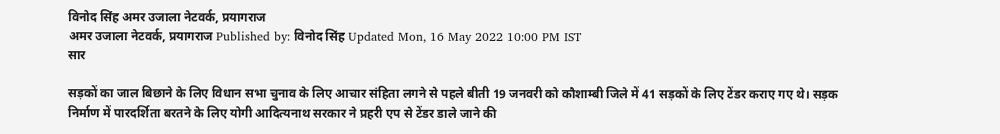विनोद सिंह अमर उजाला नेटवर्क, प्रयागराज
अमर उजाला नेटवर्क, प्रयागराज Published by: विनोद सिंह Updated Mon, 16 May 2022 10:00 PM IST
सार

सड़कों का जाल बिछाने के लिए विधान सभा चुनाव के लिए आचार संहिता लगने से पहले बीती 19 जनवरी को कौशाम्बी जिले में 41 सड़कों के लिए टेंडर कराए गए थे। सड़क निर्माण में पारदर्शिता बरतने के लिए योगी आदित्यनाथ सरकार ने प्रहरी एप से टेंडर डाले जाने की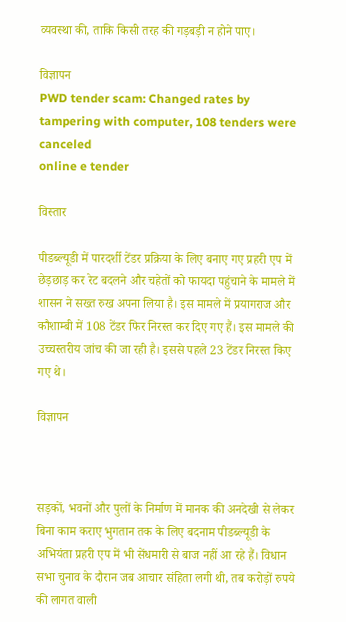व्यवस्था की, ताकि किसी तरह की गड़बड़ी न होने पाए।

विज्ञापन
PWD tender scam: Changed rates by tampering with computer, 108 tenders were canceled
online e tender

विस्तार

पीडब्ल्यूडी में पारदर्शी टेंडर प्रक्रिया के लिए बनाए गए प्रहरी एप में छेड़छाड़ कर रेट बदलने और चहेतों को फायदा पहुंचाने के मामले में शासन ने सख्त रुख अपना लिया है। इस मामले में प्रयागराज और कौशाम्बी में 108 टेंडर फिर निरस्त कर दिए गए हैं। इस मामले की उच्चस्तरीय जांच की जा रही है। इससे पहले 23 टेंडर निरस्त किए गए थे।

विज्ञापन



सड़कों, भवनों और पुलों के निर्माण में मानक की अनदेखी से लेकर बिना काम कराए भुगतान तक के लिए बदनाम पीडब्ल्यूडी के अभियंता प्रहरी एप में भी सेंधमारी से बाज नहीं आ रहे हैं। विधान सभा चुनाव के दौरान जब आचार संहिता लगी थी, तब करोड़ों रुपये की लागत वाली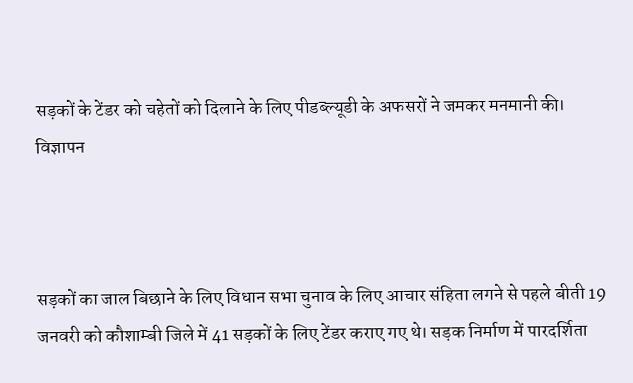सड़कों के टेंडर को चहेतों को दिलाने के लिए पीडब्ल्यूडी के अफसरों ने जमकर मनमानी की।
विज्ञापन



सड़कों का जाल बिछाने के लिए विधान सभा चुनाव के लिए आचार संहिता लगने से पहले बीती 19 जनवरी को कौशाम्बी जिले में 41 सड़कों के लिए टेंडर कराए गए थे। सड़क निर्माण में पारदर्शिता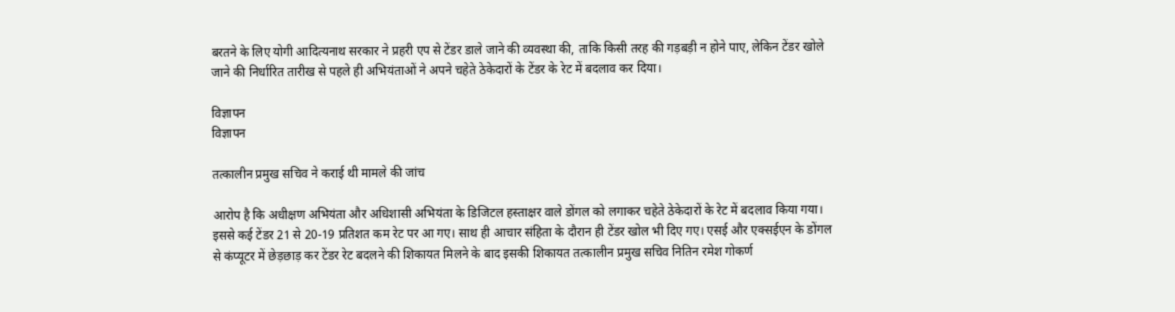बरतने के लिए योगी आदित्यनाथ सरकार ने प्रहरी एप से टेंडर डाले जाने की व्यवस्था की, ताकि किसी तरह की गड़बड़ी न होने पाए, लेकिन टेंडर खोले जाने की निर्धारित तारीख से पहले ही अभियंताओं ने अपने चहेते ठेकेदारों के टेंडर के रेट में बदलाव कर दिया।

विज्ञापन
विज्ञापन

तत्कालीन प्रमुख सचिव ने कराई थी मामले की जांच

आरोप है कि अधीक्षण अभियंता और अधिशासी अभियंता के डिजिटल हस्ताक्षर वाले डोंगल को लगाकर चहेते ठेकेदारों के रेट में बदलाव किया गया। इससे कई टेंडर 21 से 20-19 प्रतिशत कम रेट पर आ गए। साथ ही आचार संहिता के दौरान ही टेंडर खोल भी दिए गए। एसई और एक्सईएन के डोंगल से कंप्यूटर में छेड़छाड़ कर टेंडर रेट बदलने की शिकायत मिलने के बाद इसकी शिकायत तत्कालीन प्रमुख सचिव नितिन रमेश गोकर्ण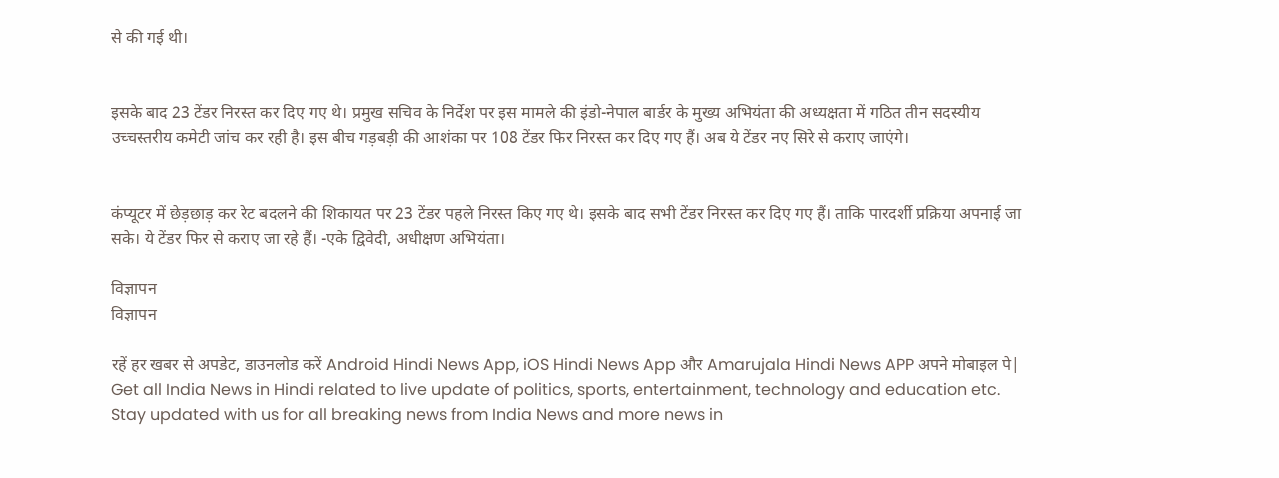से की गई थी।


इसके बाद 23 टेंडर निरस्त कर दिए गए थे। प्रमुख सचिव के निर्देश पर इस मामले की इंडो-नेपाल बार्डर के मुख्य अभियंता की अध्यक्षता में गठित तीन सदस्यीय उच्चस्तरीय कमेटी जांच कर रही है। इस बीच गड़बड़ी की आशंका पर 108 टेंडर फिर निरस्त कर दिए गए हैं। अब ये टेंडर नए सिरे से कराए जाएंगे।


कंप्यूटर में छेड़छाड़ कर रेट बदलने की शिकायत पर 23 टेंडर पहले निरस्त किए गए थे। इसके बाद सभी टेंडर निरस्त कर दिए गए हैं। ताकि पारदर्शी प्रक्रिया अपनाई जा सके। ये टेंडर फिर से कराए जा रहे हैं। -एके द्विवेदी, अधीक्षण अभियंता।

विज्ञापन
विज्ञापन

रहें हर खबर से अपडेट, डाउनलोड करें Android Hindi News App, iOS Hindi News App और Amarujala Hindi News APP अपने मोबाइल पे|
Get all India News in Hindi related to live update of politics, sports, entertainment, technology and education etc. Stay updated with us for all breaking news from India News and more news in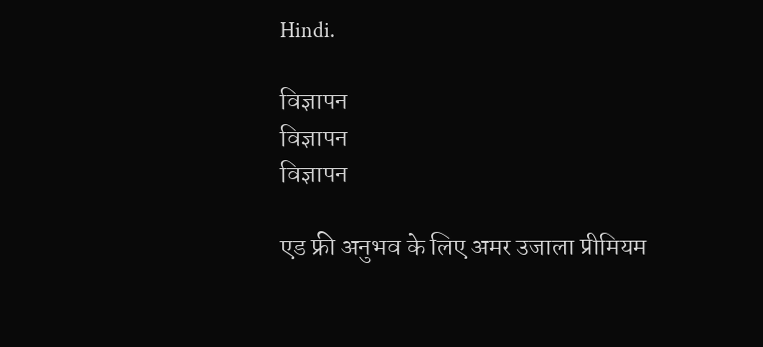Hindi.

विज्ञापन
विज्ञापन
विज्ञापन

एड फ्री अनुभव के लिए अमर उजाला प्रीमियम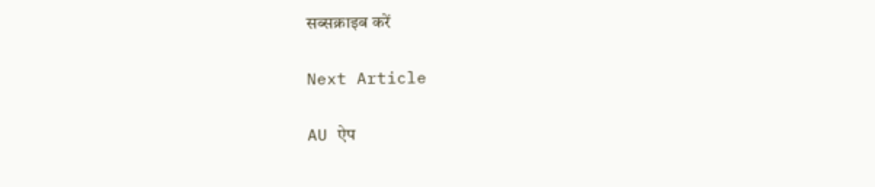सब्सक्राइब करें

Next Article

AU ऐप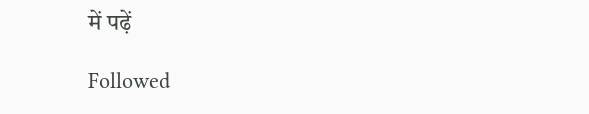में पढ़ें

Followed